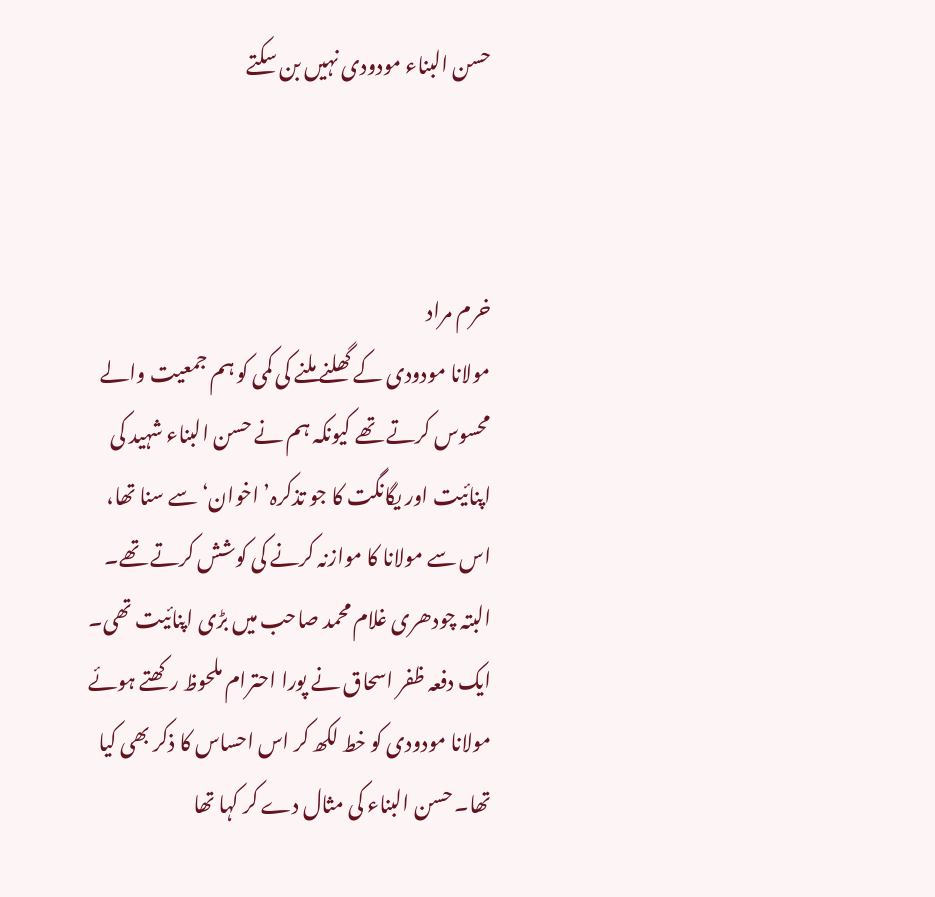حسن البناء مودودی نہیں بن سکتے



خرم مراد
مولانا مودودی کے گھلنے ملنے کی کمی کو ہم جمعیت والے محسوس کرتے تھے کیونکہ ہم نے حسن البناء شہید کی اپنائیت اور یگانگت کا جو تذکرہ’ اخوان‘ سے سنا تھا، اس سے مولانا کا موازنہ کرنے کی کوشش کرتے تھے۔ البتہ چودھری غلام محمد صاحب میں بڑی اپنائیت تھی۔ ایک دفعہ ظفر اسحاق نے پورا احترام ملحوظ رکھتے ہوئے مولانا مودودی کو خط لکھ کر اس احساس کا ذکر بھی کیا تھا۔ حسن البناء کی مثال دے کر کہا تھا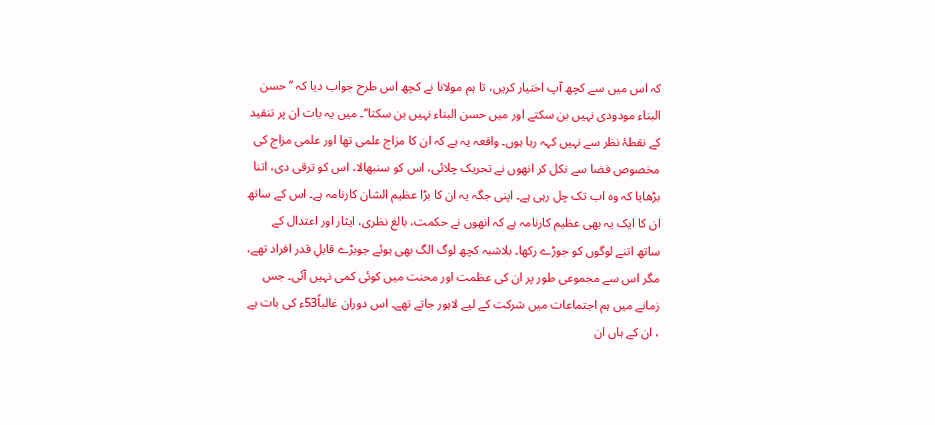کہ اس میں سے کچھ آپ اختیار کریں، تا ہم مولانا نے کچھ اس طرح جواب دیا کہ ’’حسن البناء مودودی نہیں بن سکتے اور میں حسن البناء نہیں بن سکتا‘‘۔ میں یہ بات ان پر تنقید کے نقطۂ نظر سے نہیں کہہ رہا ہوں۔ واقعہ یہ ہے کہ ان کا مزاج علمی تھا اور علمی مزاج کی مخصوص فضا سے نکل کر انھوں نے تحریک چلائی، اس کو سنبھالا، اس کو ترقی دی، اتنا بڑھایا کہ وہ اب تک چل رہی ہے۔ اپنی جگہ یہ ان کا بڑا عظیم الشان کارنامہ ہے۔ اس کے ساتھ ان کا ایک یہ بھی عظیم کارنامہ ہے کہ انھوں نے حکمت، بالغ نظری، ایثار اور اعتدال کے ساتھ اتنے لوگوں کو جوڑے رکھا۔ بلاشبہ کچھ لوگ الگ بھی ہوئے جوبڑے قابلِ قدر افراد تھے، مگر اس سے مجموعی طور پر ان کی عظمت اور محنت میں کوئی کمی نہیں آئی۔ جس زمانے میں ہم اجتماعات میں شرکت کے لیے لاہور جاتے تھے۔ اس دوران غالباً53ء کی بات ہے ، ان کے ہاں ان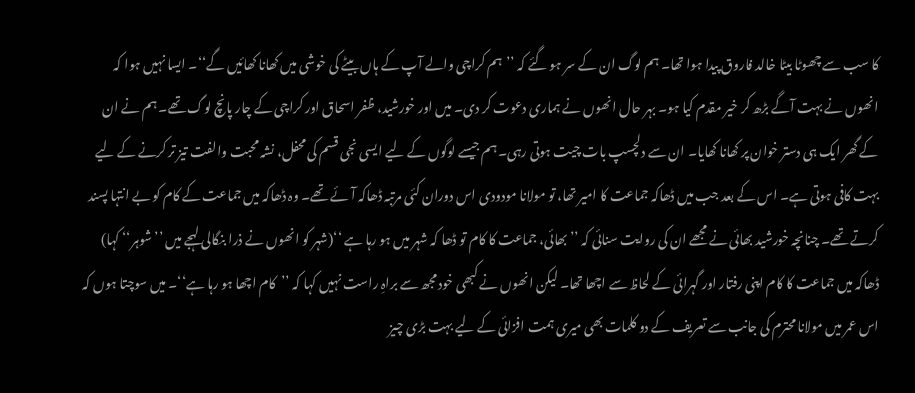کا سب سے چھوٹا بیٹا خالد فاروق پیدا ہوا تھا۔ ہم لوگ ان کے سر ہو گئے کہ ’’ہم کراچی والے آپ کے ہاں بیٹے کی خوشی میں کھانا کھائیں گے‘‘۔ ایسا نہیں ہوا کہ انھوں نے بہت آگے بڑھ کر خیر مقدم کیا ہو۔ بہر حال انھوں نے ہماری دعوت کر دی۔ میں اور خورشید، ظفر اسحاق اور کراچی کے چار پانچ لوگ تھے۔ ہم نے ان کے گھر ایک ہی دستر خوان پر کھانا کھایا۔ ان سے دلچسپ بات چیت ہوتی رہی۔ ہم جیسے لوگوں کے لیے ایسی نجی قسم کی محفل، نشہ محبت والفت تیز تر کرنے کے لیے بہت کافی ہوتی ہے۔ اس کے بعد جب میں ڈھاکہ جماعت کا امیر تھا، تو مولانا مودودی اس دوران کئی مرتبہ ڈھاکہ آئے تھے۔ وہ ڈھاکہ میں جماعت کے کام کو بے انتہا پسند کرتے تھے۔ چنانچہ خورشید بھائی نے مجھے ان کی روایت سنائی کہ ’’بھائی، جماعت کا کام تو ڈھا کہ شہر میں ہو رہا ہے ‘‘(شہر کو انھوں نے ذرا بنگالی لہجے میں ’’شوہر‘‘ کہا) ڈھاکہ میں جماعت کا کام اپنی رفتار اور گہرائی کے لحاظ سے اچھا تھا۔ لیکن انھوں نے کبھی خود مجھ سے براہِ راست نہیں کہا کہ ’’کام اچھا ہو رہا ہے‘‘۔ میں سوچتا ہوں کہ اس عمر میں مولانا محترم کی جانب سے تعریف کے دو کلمات بھی میری ہمت افزائی کے لیے بہت بڑی چیز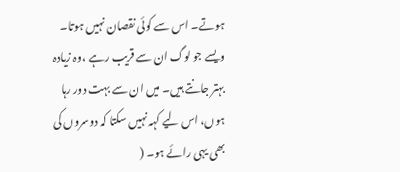ہوتے۔ اس سے کوئی نقصان نہیں ہوتا۔ ویسے جو لوگ ان سے قریب رہے ،وہ زیادہ بہتر جانتے ہیں۔ میں ان سے بہت دور رہا ہوں، اس لیے کہہ نہیں سکتا کہ دوسروں کی بھی یہی رائے ہو۔ (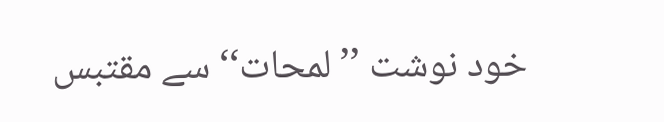خود نوشت ’’ لمحات‘‘ سے مقتبس